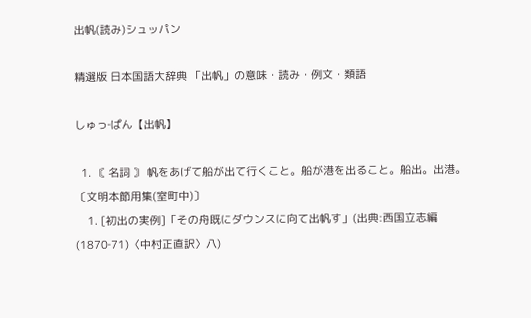出帆(読み)シュッパン

精選版 日本国語大辞典 「出帆」の意味・読み・例文・類語

しゅっ‐ぱん【出帆】

  1. 〘 名詞 〙 帆をあげて船が出て行くこと。船が港を出ること。船出。出港。〔文明本節用集(室町中)〕
    1. [初出の実例]「その舟既にダウンスに向て出帆す」(出典:西国立志編(1870‐71)〈中村正直訳〉八)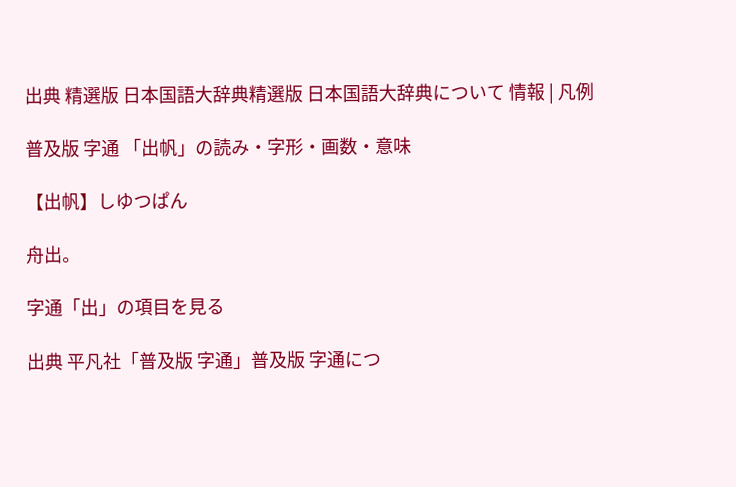出典 精選版 日本国語大辞典精選版 日本国語大辞典について 情報 | 凡例

普及版 字通 「出帆」の読み・字形・画数・意味

【出帆】しゆつぱん

舟出。

字通「出」の項目を見る

出典 平凡社「普及版 字通」普及版 字通につ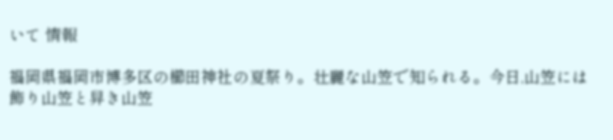いて 情報

福岡県福岡市博多区の櫛田神社の夏祭り。壮麗な山笠で知られる。今日,山笠には飾り山笠と舁き山笠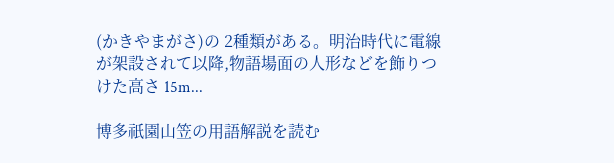(かきやまがさ)の 2種類がある。明治時代に電線が架設されて以降,物語場面の人形などを飾りつけた高さ 15m...

博多祇園山笠の用語解説を読む